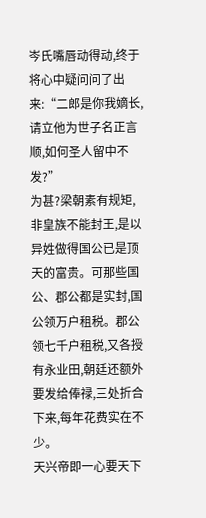岑氏嘴唇动得动,终于将心中疑问问了出来:“二郎是你我嫡长,请立他为世子名正言顺,如何圣人留中不发?”
为甚?梁朝素有规矩,非皇族不能封王,是以异姓做得国公已是顶天的富贵。可那些国公、郡公都是实封,国公领万户租税。郡公领七千户租税,又各授有永业田,朝廷还额外要发给俸禄,三处折合下来,每年花费实在不少。
天兴帝即一心要天下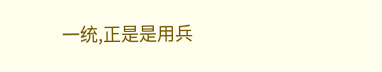一统,正是是用兵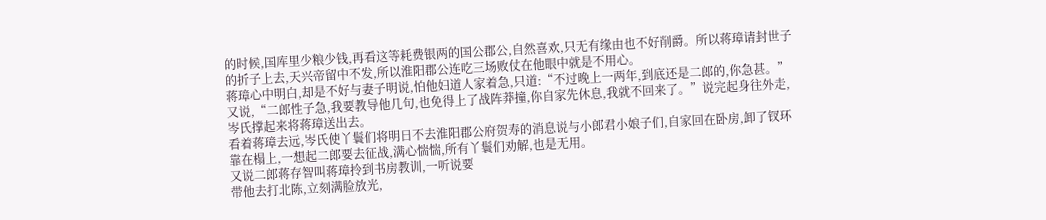的时候,国库里少粮少钱,再看这等耗费银两的国公郡公,自然喜欢,只无有缘由也不好削爵。所以蒋璋请封世子的折子上去,天兴帝留中不发,所以淮阳郡公连吃三场败仗在他眼中就是不用心。
蒋璋心中明白,却是不好与妻子明说,怕他妇道人家着急,只道:“不过晚上一两年,到底还是二郎的,你急甚。”又说,“二郎性子急,我要教导他几句,也免得上了战阵莽撞,你自家先休息,我就不回来了。”说完起身往外走,岑氏撑起来将蒋璋送出去。
看着蒋璋去远,岑氏使丫鬟们将明日不去淮阳郡公府贺寿的消息说与小郎君小娘子们,自家回在卧房,卸了钗环靠在榻上,一想起二郎要去征战,满心惴惴,所有丫鬟们劝解,也是无用。
又说二郎蒋存智叫蒋璋拎到书房教训,一听说要
带他去打北陈,立刻满脸放光,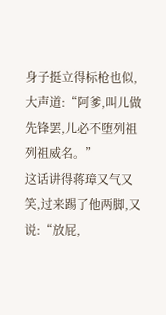身子挺立得标枪也似,大声道:“阿爹,叫儿做先锋罢,儿必不堕列祖列祖威名。”
这话讲得蒋璋又气又笑,过来踢了他两脚,又说:“放屁,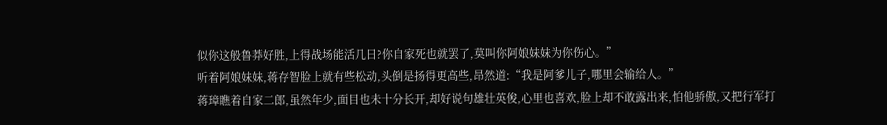似你这般鲁莽好胜,上得战场能活几日?你自家死也就罢了,莫叫你阿娘妹妹为你伤心。”
听着阿娘妹妹,蒋存智脸上就有些松动,头倒是扬得更高些,昂然道:“我是阿爹儿子,哪里会输给人。”
蒋璋瞧着自家二郎,虽然年少,面目也未十分长开,却好说句雄壮英俊,心里也喜欢,脸上却不敢露出来,怕他骄傲,又把行军打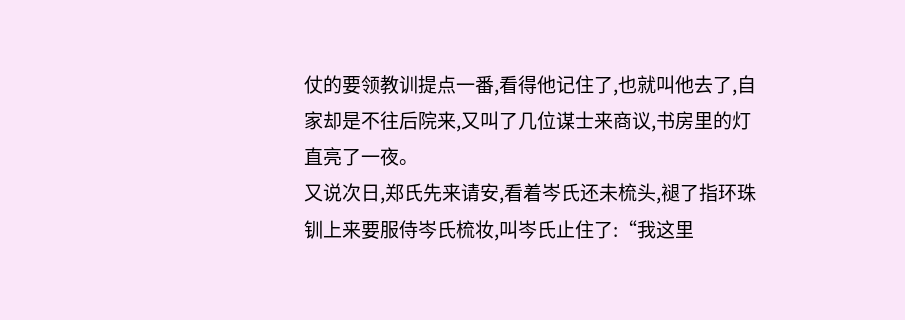仗的要领教训提点一番,看得他记住了,也就叫他去了,自家却是不往后院来,又叫了几位谋士来商议,书房里的灯直亮了一夜。
又说次日,郑氏先来请安,看着岑氏还未梳头,褪了指环珠钏上来要服侍岑氏梳妆,叫岑氏止住了:“我这里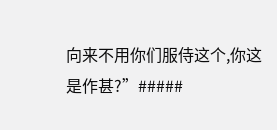向来不用你们服侍这个,你这是作甚?”#####